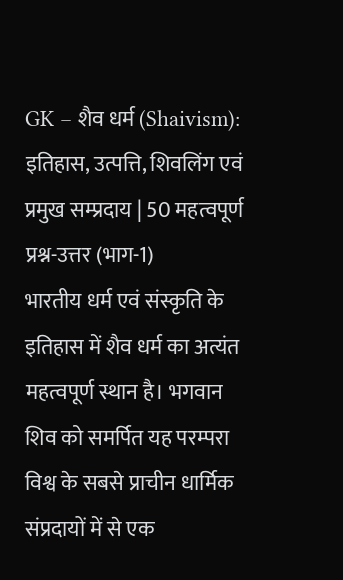GK – शैव धर्म (Shaivism): इतिहास, उत्पत्ति, शिवलिंग एवं प्रमुख सम्प्रदाय | 50 महत्वपूर्ण प्रश्न-उत्तर (भाग-1)
भारतीय धर्म एवं संस्कृति के इतिहास में शैव धर्म का अत्यंत महत्वपूर्ण स्थान है। भगवान शिव को समर्पित यह परम्परा विश्व के सबसे प्राचीन धार्मिक संप्रदायों में से एक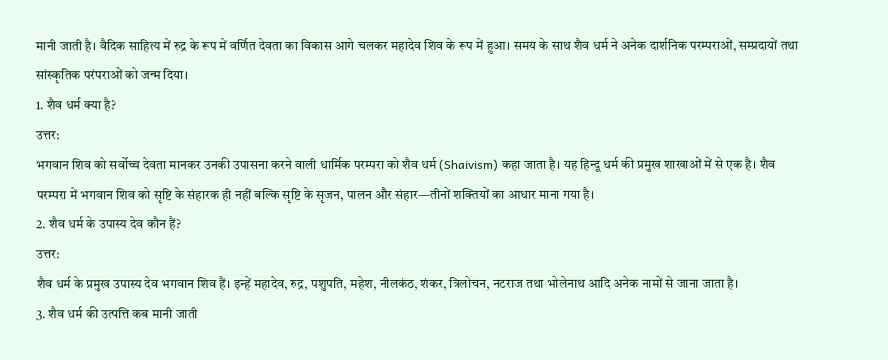मानी जाती है। वैदिक साहित्य में रुद्र के रूप में वर्णित देवता का विकास आगे चलकर महादेव शिव के रूप में हुआ। समय के साथ शैव धर्म ने अनेक दार्शनिक परम्पराओं, सम्प्रदायों तथा सांस्कृतिक परंपराओं को जन्म दिया।
1. शैव धर्म क्या है?
उत्तर:
भगवान शिव को सर्वोच्च देवता मानकर उनकी उपासना करने वाली धार्मिक परम्परा को शैव धर्म (Shaivism) कहा जाता है। यह हिन्दू धर्म की प्रमुख शाखाओं में से एक है। शैव परम्परा में भगवान शिव को सृष्टि के संहारक ही नहीं बल्कि सृष्टि के सृजन, पालन और संहार—तीनों शक्तियों का आधार माना गया है।
2. शैव धर्म के उपास्य देव कौन हैं?
उत्तर:
शैव धर्म के प्रमुख उपास्य देव भगवान शिव हैं। इन्हें महादेव, रुद्र, पशुपति, महेश, नीलकंठ, शंकर, त्रिलोचन, नटराज तथा भोलेनाथ आदि अनेक नामों से जाना जाता है।
3. शैव धर्म की उत्पत्ति कब मानी जाती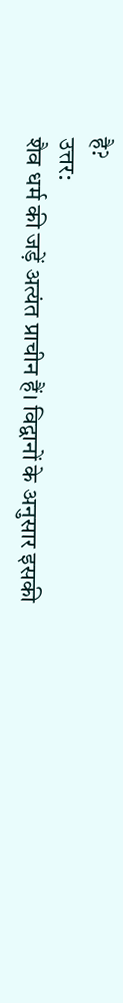है?
उत्तर:
शैव धर्म की जड़ें अत्यंत प्राचीन हैं। विद्वानों के अनुसार इसकी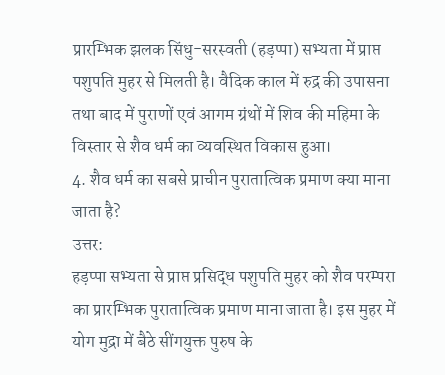प्रारम्भिक झलक सिंधु-सरस्वती (हड़प्पा) सभ्यता में प्राप्त पशुपति मुहर से मिलती है। वैदिक काल में रुद्र की उपासना तथा बाद में पुराणों एवं आगम ग्रंथों में शिव की महिमा के विस्तार से शैव धर्म का व्यवस्थित विकास हुआ।
4. शैव धर्म का सबसे प्राचीन पुरातात्विक प्रमाण क्या माना जाता है?
उत्तर:
हड़प्पा सभ्यता से प्राप्त प्रसिद्ध पशुपति मुहर को शैव परम्परा का प्रारम्भिक पुरातात्विक प्रमाण माना जाता है। इस मुहर में योग मुद्रा में बैठे सींगयुक्त पुरुष के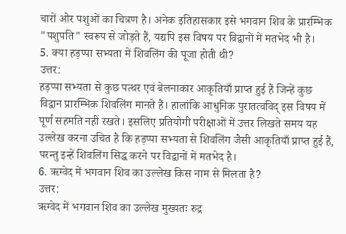चारों ओर पशुओं का चित्रण है। अनेक इतिहासकार इसे भगवान शिव के प्रारम्भिक "पशुपति" स्वरूप से जोड़ते हैं, यद्यपि इस विषय पर विद्वानों में मतभेद भी है।
5. क्या हड़प्पा सभ्यता में शिवलिंग की पूजा होती थी?
उत्तर:
हड़प्पा सभ्यता से कुछ पत्थर एवं बेलनाकार आकृतियाँ प्राप्त हुई हैं जिन्हें कुछ विद्वान प्रारम्भिक शिवलिंग मानते हैं। हालांकि आधुनिक पुरातत्वविद् इस विषय में पूर्ण सहमति नहीं रखते। इसलिए प्रतियोगी परीक्षाओं में उत्तर लिखते समय यह उल्लेख करना उचित है कि हड़प्पा सभ्यता से शिवलिंग जैसी आकृतियाँ प्राप्त हुई हैं, परन्तु इन्हें शिवलिंग सिद्ध करने पर विद्वानों में मतभेद है।
6. ऋग्वेद में भगवान शिव का उल्लेख किस नाम से मिलता है?
उत्तर:
ऋग्वेद में भगवान शिव का उल्लेख मुख्यतः रुद्र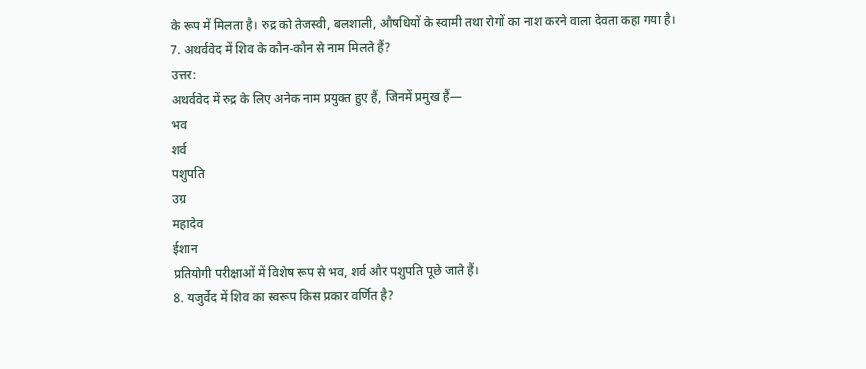के रूप में मिलता है। रुद्र को तेजस्वी, बलशाली, औषधियों के स्वामी तथा रोगों का नाश करने वाला देवता कहा गया है।
7. अथर्ववेद में शिव के कौन-कौन से नाम मिलते हैं?
उत्तर:
अथर्ववेद में रुद्र के लिए अनेक नाम प्रयुक्त हुए हैं, जिनमें प्रमुख हैं—
भव
शर्व
पशुपति
उग्र
महादेव
ईशान
प्रतियोगी परीक्षाओं में विशेष रूप से भव, शर्व और पशुपति पूछे जाते हैं।
8. यजुर्वेद में शिव का स्वरूप किस प्रकार वर्णित है?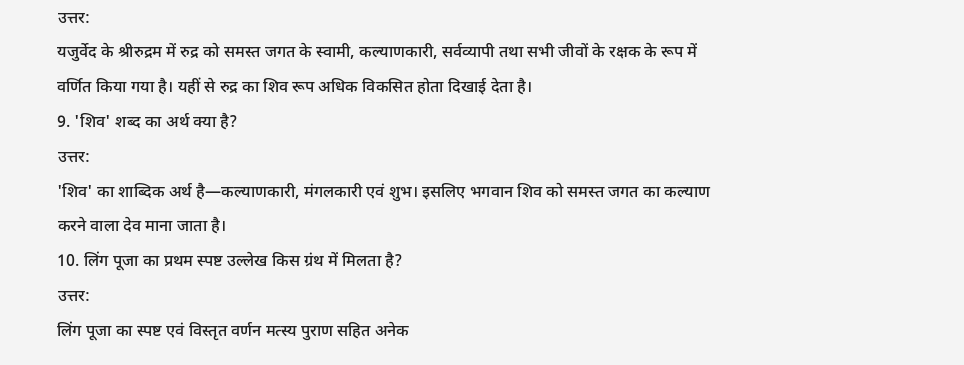उत्तर:
यजुर्वेद के श्रीरुद्रम में रुद्र को समस्त जगत के स्वामी, कल्याणकारी, सर्वव्यापी तथा सभी जीवों के रक्षक के रूप में वर्णित किया गया है। यहीं से रुद्र का शिव रूप अधिक विकसित होता दिखाई देता है।
9. 'शिव' शब्द का अर्थ क्या है?
उत्तर:
'शिव' का शाब्दिक अर्थ है—कल्याणकारी, मंगलकारी एवं शुभ। इसलिए भगवान शिव को समस्त जगत का कल्याण करने वाला देव माना जाता है।
10. लिंग पूजा का प्रथम स्पष्ट उल्लेख किस ग्रंथ में मिलता है?
उत्तर:
लिंग पूजा का स्पष्ट एवं विस्तृत वर्णन मत्स्य पुराण सहित अनेक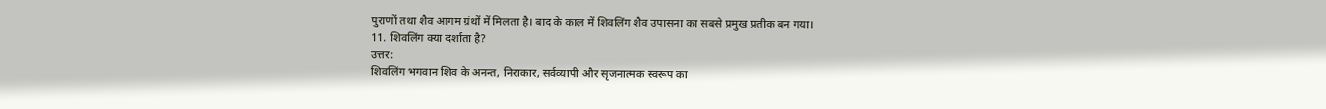पुराणों तथा शैव आगम ग्रंथों में मिलता है। बाद के काल में शिवलिंग शैव उपासना का सबसे प्रमुख प्रतीक बन गया।
11. शिवलिंग क्या दर्शाता है?
उत्तर:
शिवलिंग भगवान शिव के अनन्त, निराकार, सर्वव्यापी और सृजनात्मक स्वरूप का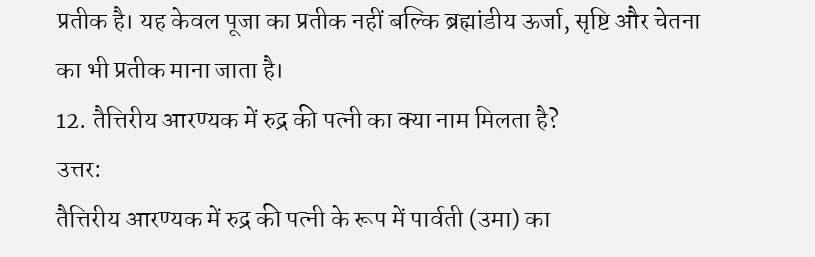प्रतीक है। यह केवल पूजा का प्रतीक नहीं बल्कि ब्रह्मांडीय ऊर्जा, सृष्टि और चेतना का भी प्रतीक माना जाता है।
12. तैत्तिरीय आरण्यक में रुद्र की पत्नी का क्या नाम मिलता है?
उत्तर:
तैत्तिरीय आरण्यक में रुद्र की पत्नी के रूप में पार्वती (उमा) का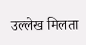उल्लेख मिलता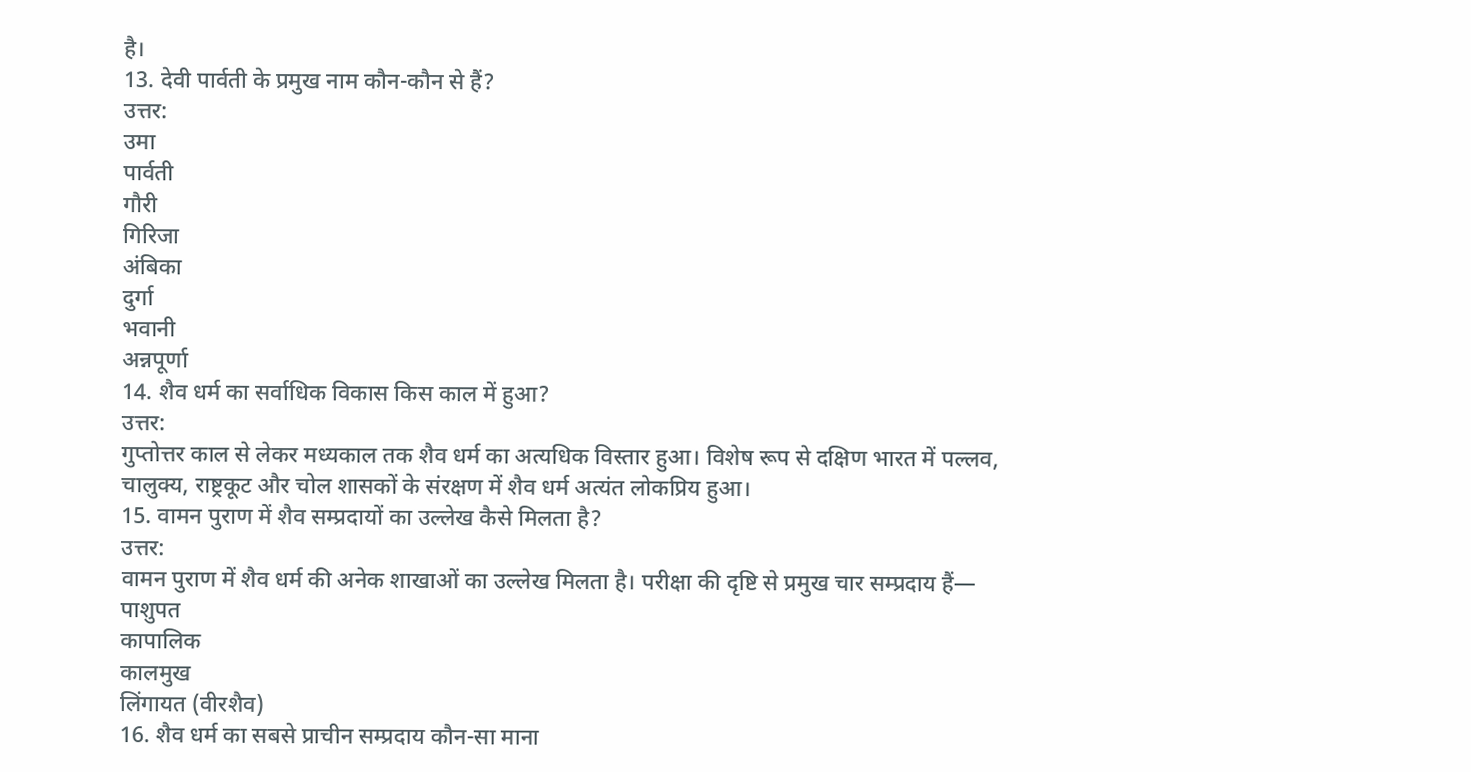है।
13. देवी पार्वती के प्रमुख नाम कौन-कौन से हैं?
उत्तर:
उमा
पार्वती
गौरी
गिरिजा
अंबिका
दुर्गा
भवानी
अन्नपूर्णा
14. शैव धर्म का सर्वाधिक विकास किस काल में हुआ?
उत्तर:
गुप्तोत्तर काल से लेकर मध्यकाल तक शैव धर्म का अत्यधिक विस्तार हुआ। विशेष रूप से दक्षिण भारत में पल्लव, चालुक्य, राष्ट्रकूट और चोल शासकों के संरक्षण में शैव धर्म अत्यंत लोकप्रिय हुआ।
15. वामन पुराण में शैव सम्प्रदायों का उल्लेख कैसे मिलता है?
उत्तर:
वामन पुराण में शैव धर्म की अनेक शाखाओं का उल्लेख मिलता है। परीक्षा की दृष्टि से प्रमुख चार सम्प्रदाय हैं—
पाशुपत
कापालिक
कालमुख
लिंगायत (वीरशैव)
16. शैव धर्म का सबसे प्राचीन सम्प्रदाय कौन-सा माना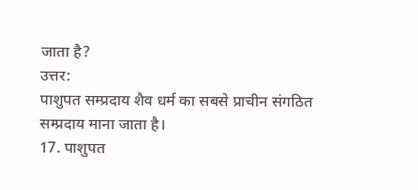जाता है?
उत्तर:
पाशुपत सम्प्रदाय शैव धर्म का सबसे प्राचीन संगठित सम्प्रदाय माना जाता है।
17. पाशुपत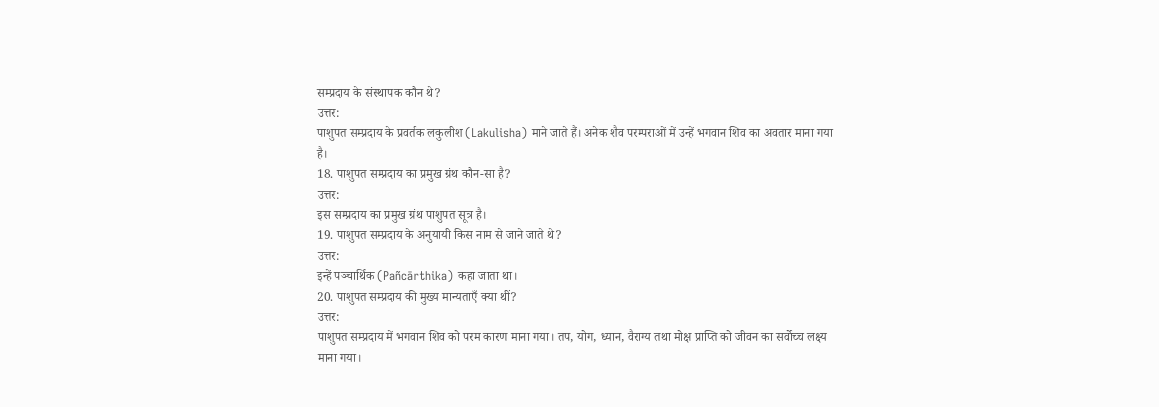सम्प्रदाय के संस्थापक कौन थे?
उत्तर:
पाशुपत सम्प्रदाय के प्रवर्तक लकुलीश (Lakulisha) माने जाते हैं। अनेक शैव परम्पराओं में उन्हें भगवान शिव का अवतार माना गया है।
18. पाशुपत सम्प्रदाय का प्रमुख ग्रंथ कौन-सा है?
उत्तर:
इस सम्प्रदाय का प्रमुख ग्रंथ पाशुपत सूत्र है।
19. पाशुपत सम्प्रदाय के अनुयायी किस नाम से जाने जाते थे?
उत्तर:
इन्हें पञ्चार्थिक (Pañcārthika) कहा जाता था।
20. पाशुपत सम्प्रदाय की मुख्य मान्यताएँ क्या थीं?
उत्तर:
पाशुपत सम्प्रदाय में भगवान शिव को परम कारण माना गया। तप, योग, ध्यान, वैराग्य तथा मोक्ष प्राप्ति को जीवन का सर्वोच्च लक्ष्य माना गया।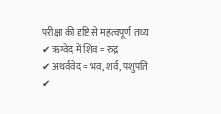परीक्षा की दृष्टि से महत्वपूर्ण तथ्य
✔ ऋग्वेद में शिव = रुद्र
✔ अथर्ववेद = भव, शर्व, पशुपति
✔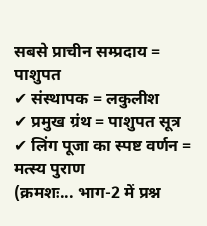सबसे प्राचीन सम्प्रदाय = पाशुपत
✔ संस्थापक = लकुलीश
✔ प्रमुख ग्रंथ = पाशुपत सूत्र
✔ लिंग पूजा का स्पष्ट वर्णन = मत्स्य पुराण
(क्रमशः... भाग-2 में प्रश्न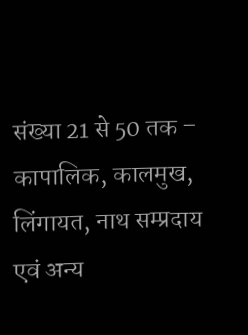संख्या 21 से 50 तक – कापालिक, कालमुख, लिंगायत, नाथ सम्प्रदाय एवं अन्य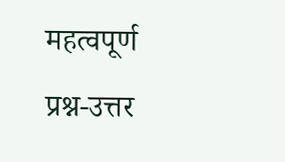महत्वपूर्ण प्रश्न-उत्तर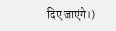दिए जाएंगे।)